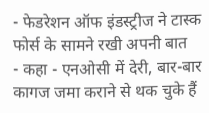- फेडरेशन ऑफ इंडस्ट्रीज ने टास्क फोर्स के सामने रखी अपनी बात
- कहा - एनओसी में देरी, बार-बार कागज जमा कराने से थक चुके हैं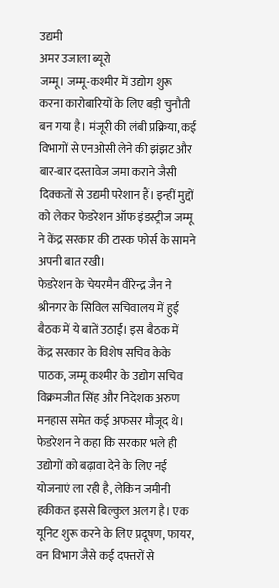उद्यमी
अमर उजाला ब्यूरो
जम्मू। जम्मू-कश्मीर में उद्योग शुरू करना कारोबारियों के लिए बड़ी चुनौती बन गया है। मंजूरी की लंबी प्रक्रिया, कई विभागों से एनओसी लेने की झंझट और बार-बार दस्तावेज जमा कराने जैसी दिक्कतों से उद्यमी परेशान हैं। इन्हीं मुद्दों को लेकर फेडरेशन ऑफ इंडस्ट्रीज जम्मू ने केंद्र सरकार की टास्क फोर्स के सामने अपनी बात रखी।
फेडरेशन के चेयरमैन वीरेन्द्र जैन ने श्रीनगर के सिविल सचिवालय में हुई बैठक में ये बातें उठाईं। इस बैठक में केंद्र सरकार के विशेष सचिव केके पाठक, जम्मू कश्मीर के उद्योग सचिव विक्रमजीत सिंह और निदेशक अरुण मनहास समेत कई अफसर मौजूद थे। फेडरेशन ने कहा कि सरकार भले ही उद्योगों को बढ़ावा देने के लिए नई योजनाएं ला रही है, लेकिन जमीनी हकीकत इससे बिल्कुल अलग है। एक यूनिट शुरू करने के लिए प्रदूषण, फायर, वन विभाग जैसे कई दफ्तरों से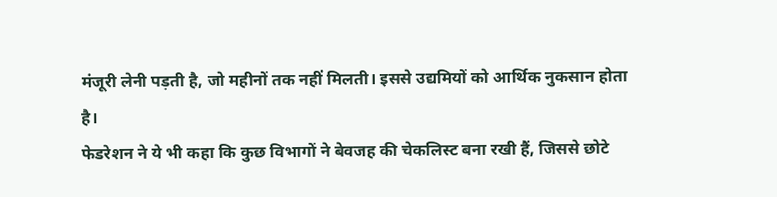मंजूरी लेनी पड़ती है, जो महीनों तक नहीं मिलती। इससे उद्यमियों को आर्थिक नुकसान होता है।
फेडरेशन ने ये भी कहा कि कुछ विभागों ने बेवजह की चेकलिस्ट बना रखी हैं, जिससे छोटे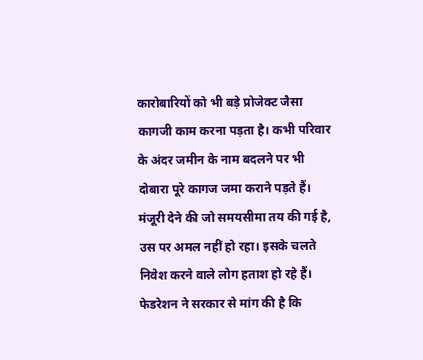कारोबारियों को भी बड़े प्रोजेक्ट जैसा कागजी काम करना पड़ता है। कभी परिवार के अंदर जमीन के नाम बदलने पर भी दोबारा पूरे कागज जमा कराने पड़ते हैं। मंजूरी देने की जो समयसीमा तय की गई है, उस पर अमल नहीं हो रहा। इसके चलते निवेश करने वाले लोग हताश हो रहे हैं।
फेडरेशन ने सरकार से मांग की है कि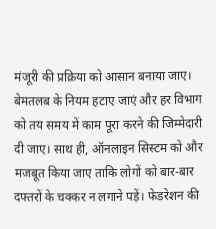मंजूरी की प्रक्रिया को आसान बनाया जाए। बेमतलब के नियम हटाए जाएं और हर विभाग को तय समय में काम पूरा करने की जिम्मेदारी दी जाए। साथ ही, ऑनलाइन सिस्टम को और मजबूत किया जाए ताकि लोगों को बार-बार दफ्तरों के चक्कर न लगाने पड़ें। फेडरेशन की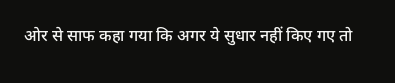ओर से साफ कहा गया कि अगर ये सुधार नहीं किए गए तो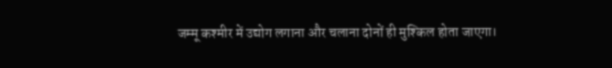जम्मू कश्मीर में उद्योग लगाना और चलाना दोनों ही मुश्किल होता जाएगा।